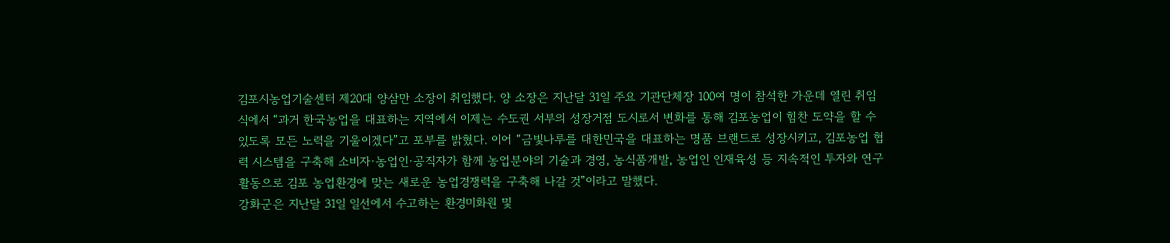김포시농업기술센터 제20대 양삼만 소장이 취임했다. 양 소장은 지난달 31일 주요 기관단체장 100여 명이 참석한 가운데 열린 취임식에서 “과거 한국농업을 대표하는 지역에서 이제는 수도권 서부의 성장거점 도시로서 변화를 통해 김포농업이 힘찬 도약을 할 수 있도록 모든 노력을 기울이겠다”고 포부를 밝혔다. 이어 “금빛나루를 대한민국을 대표하는 명품 브랜드로 성장시키고, 김포농업 협력 시스템을 구축해 소비자·농업인·공직자가 함께 농업분야의 기술과 경영, 농식품개발, 농업인 인재육성 등 지속적인 투자와 연구 활동으로 김포 농업환경에 맞는 새로운 농업경쟁력을 구축해 나갈 것”이라고 말했다.
강화군은 지난달 31일 일선에서 수고하는 환경미화원 및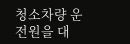청소차량 운전원을 대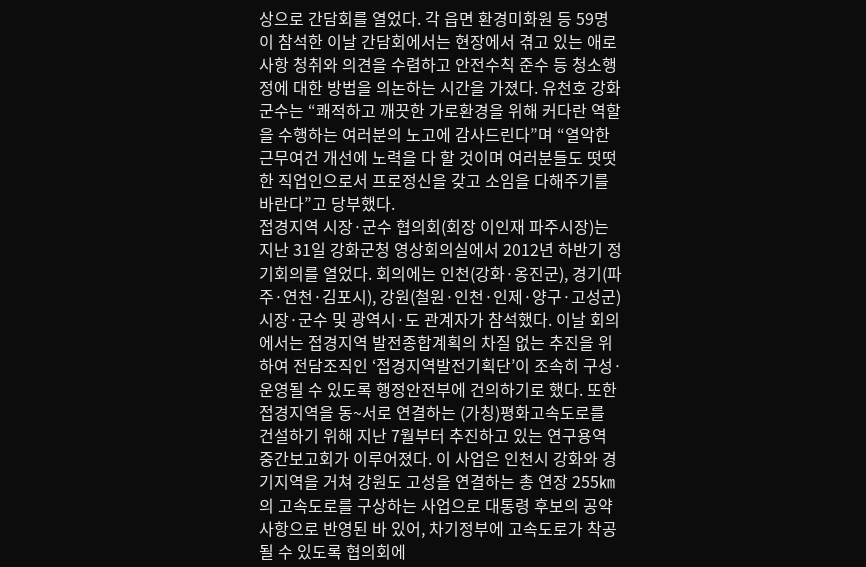상으로 간담회를 열었다. 각 읍면 환경미화원 등 59명이 참석한 이날 간담회에서는 현장에서 겪고 있는 애로사항 청취와 의견을 수렴하고 안전수칙 준수 등 청소행정에 대한 방법을 의논하는 시간을 가졌다. 유천호 강화군수는 “쾌적하고 깨끗한 가로환경을 위해 커다란 역할을 수행하는 여러분의 노고에 감사드린다”며 “열악한 근무여건 개선에 노력을 다 할 것이며 여러분들도 떳떳한 직업인으로서 프로정신을 갖고 소임을 다해주기를 바란다”고 당부했다.
접경지역 시장·군수 협의회(회장 이인재 파주시장)는 지난 31일 강화군청 영상회의실에서 2012년 하반기 정기회의를 열었다. 회의에는 인천(강화·옹진군), 경기(파주·연천·김포시), 강원(철원·인천·인제·양구·고성군) 시장·군수 및 광역시·도 관계자가 참석했다. 이날 회의에서는 접경지역 발전종합계획의 차질 없는 추진을 위하여 전담조직인 ‘접경지역발전기획단’이 조속히 구성·운영될 수 있도록 행정안전부에 건의하기로 했다. 또한 접경지역을 동~서로 연결하는 (가칭)평화고속도로를 건설하기 위해 지난 7월부터 추진하고 있는 연구용역 중간보고회가 이루어졌다. 이 사업은 인천시 강화와 경기지역을 거쳐 강원도 고성을 연결하는 총 연장 255㎞의 고속도로를 구상하는 사업으로 대통령 후보의 공약사항으로 반영된 바 있어, 차기정부에 고속도로가 착공될 수 있도록 협의회에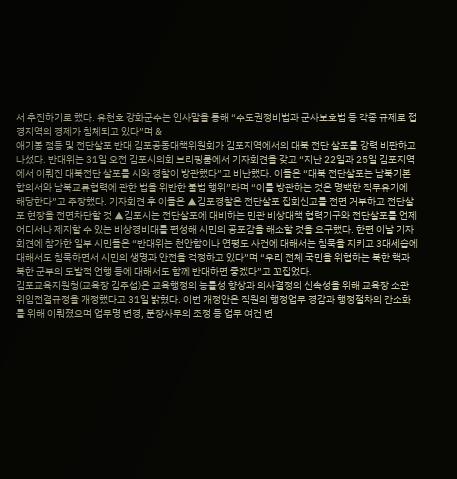서 추진하기로 했다. 유천호 강화군수는 인사말을 통해 “수도권정비법과 군사보호법 등 각종 규제로 접경지역의 경제가 침체되고 있다”며 &
애기봉 점등 및 전단살포 반대 김포공동대책위원회가 김포지역에서의 대북 전단 살포를 강력 비판하고 나섰다. 반대위는 31일 오전 김포시의회 브리핑룸에서 기자회견을 갖고 “지난 22일과 25일 김포지역에서 이뤄진 대북전단 살포를 시와 경찰이 방관했다”고 비난했다. 이들은 “대북 전단살포는 남북기본합의서와 남북교류협력에 관한 법을 위반한 불법 행위”라며 “이를 방관하는 것은 명백한 직무유기에 해당한다”고 주장했다. 기자회견 후 이들은 ▲김포경찰은 전단살포 집회신고를 전면 거부하고 전단살포 현장을 전면차단할 것 ▲김포시는 전단살포에 대비하는 민관 비상대책 협력기구와 전단살포를 언제 어디서나 제지할 수 있는 비상경비대를 편성해 시민의 공포감을 해소할 것을 요구했다. 한편 이날 기자회견에 참가한 일부 시민들은 “반대위는 천안함이나 연평도 사건에 대해서는 침묵을 지키고 3대세습에 대해서도 침묵하면서 시민의 생명과 안전을 걱정하고 있다”며 “우리 전체 국민을 위협하는 북한 핵과 북한 군부의 도발적 언행 등에 대해서도 함께 반대하면 좋겠다”고 꼬집었다.
김포교육지원청(교육장 김주섭)은 교육행정의 능률성 향상과 의사결정의 신속성을 위해 교육장 소관 위임전결규정을 개정했다고 31일 밝혔다. 이번 개정안은 직원의 행정업무 경감과 행정절차의 간소화를 위해 이뤄졌으며 업무명 변경, 분장사무의 조정 등 업무 여건 변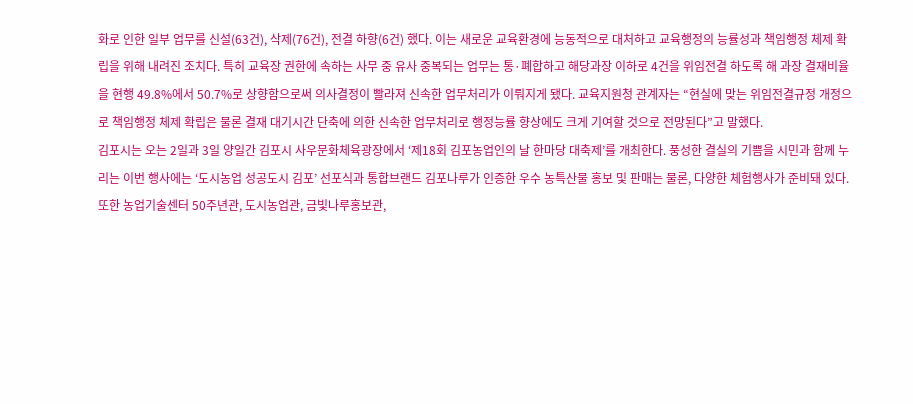화로 인한 일부 업무를 신설(63건), 삭제(76건), 전결 하향(6건) 했다. 이는 새로운 교육환경에 능동적으로 대처하고 교육행정의 능률성과 책임행정 체제 확립을 위해 내려진 조치다. 특히 교육장 권한에 속하는 사무 중 유사 중복되는 업무는 통·폐합하고 해당과장 이하로 4건을 위임전결 하도록 해 과장 결재비율을 현행 49.8%에서 50.7%로 상향함으로써 의사결정이 빨라져 신속한 업무처리가 이뤄지게 됐다. 교육지원청 관계자는 “현실에 맞는 위임전결규정 개정으로 책임행정 체제 확립은 물론 결재 대기시간 단축에 의한 신속한 업무처리로 행정능률 향상에도 크게 기여할 것으로 전망된다”고 말했다.
김포시는 오는 2일과 3일 양일간 김포시 사우문화체육광장에서 ‘제18회 김포농업인의 날 한마당 대축제’를 개최한다. 풍성한 결실의 기쁨을 시민과 함께 누리는 이번 행사에는 ‘도시농업 성공도시 김포’ 선포식과 통합브랜드 김포나루가 인증한 우수 농특산물 홍보 및 판매는 물론, 다양한 체험행사가 준비돼 있다. 또한 농업기술센터 50주년관, 도시농업관, 금빛나루홍보관,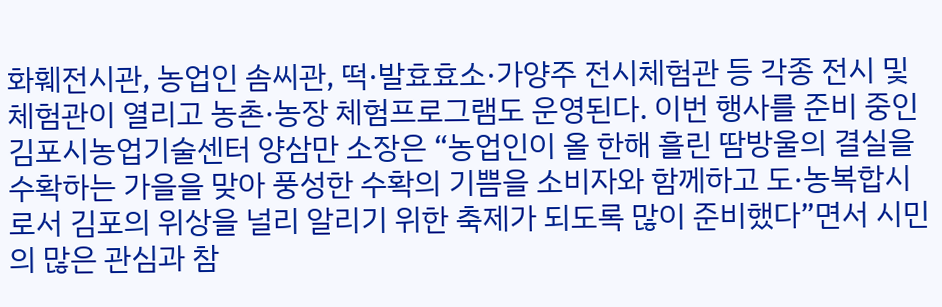화훼전시관, 농업인 솜씨관, 떡·발효효소·가양주 전시체험관 등 각종 전시 및 체험관이 열리고 농촌·농장 체험프로그램도 운영된다. 이번 행사를 준비 중인 김포시농업기술센터 양삼만 소장은 “농업인이 올 한해 흘린 땀방울의 결실을 수확하는 가을을 맞아 풍성한 수확의 기쁨을 소비자와 함께하고 도·농복합시로서 김포의 위상을 널리 알리기 위한 축제가 되도록 많이 준비했다”면서 시민의 많은 관심과 참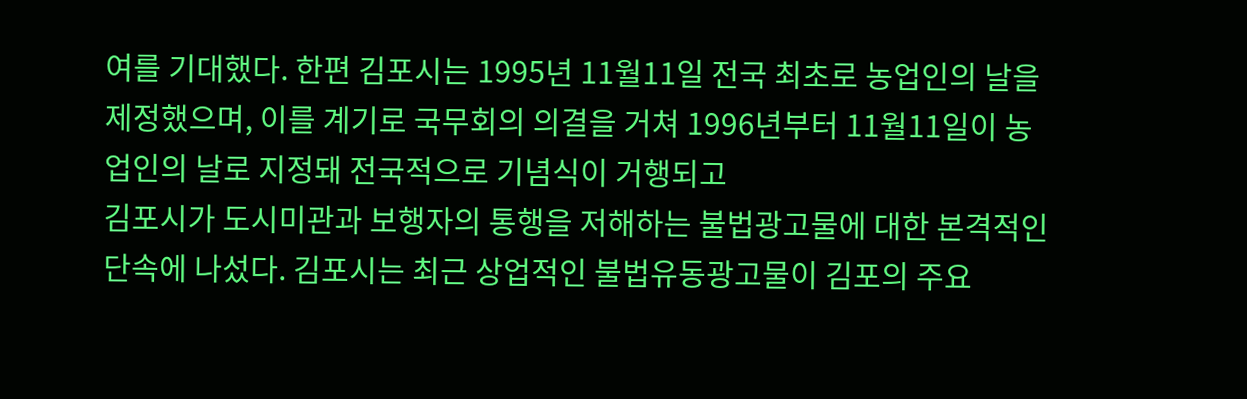여를 기대했다. 한편 김포시는 1995년 11월11일 전국 최초로 농업인의 날을 제정했으며, 이를 계기로 국무회의 의결을 거쳐 1996년부터 11월11일이 농업인의 날로 지정돼 전국적으로 기념식이 거행되고
김포시가 도시미관과 보행자의 통행을 저해하는 불법광고물에 대한 본격적인 단속에 나섰다. 김포시는 최근 상업적인 불법유동광고물이 김포의 주요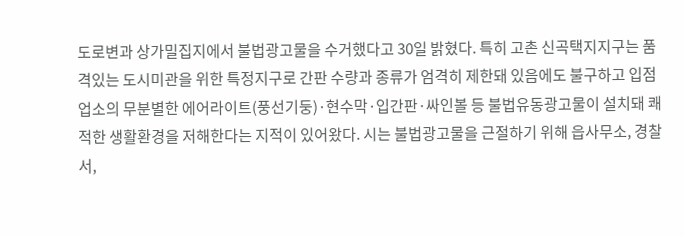도로변과 상가밀집지에서 불법광고물을 수거했다고 30일 밝혔다. 특히 고촌 신곡택지지구는 품격있는 도시미관을 위한 특정지구로 간판 수량과 종류가 엄격히 제한돼 있음에도 불구하고 입점 업소의 무분별한 에어라이트(풍선기둥)·현수막·입간판·싸인볼 등 불법유동광고물이 설치돼 쾌적한 생활환경을 저해한다는 지적이 있어왔다. 시는 불법광고물을 근절하기 위해 읍사무소, 경찰서,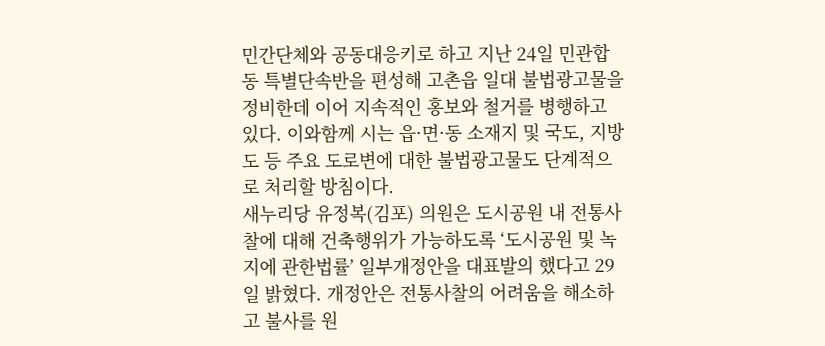민간단체와 공동대응키로 하고 지난 24일 민관합동 특별단속반을 편성해 고촌읍 일대 불법광고물을 정비한데 이어 지속적인 홍보와 철거를 병행하고 있다. 이와함께 시는 읍·면·동 소재지 및 국도, 지방도 등 주요 도로변에 대한 불법광고물도 단계적으로 처리할 방침이다.
새누리당 유정복(김포) 의원은 도시공원 내 전통사찰에 대해 건축행위가 가능하도록 ‘도시공원 및 녹지에 관한법률’ 일부개정안을 대표발의 했다고 29일 밝혔다. 개정안은 전통사찰의 어려움을 해소하고 불사를 원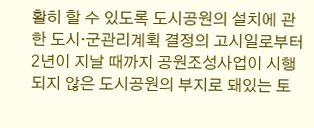활히 할 수 있도록 도시공원의 설치에 관한 도시·군관리계획 결정의 고시일로부터 2년이 지날 때까지 공원조성사업이 시행되지 않은 도시공원의 부지로 돼있는 토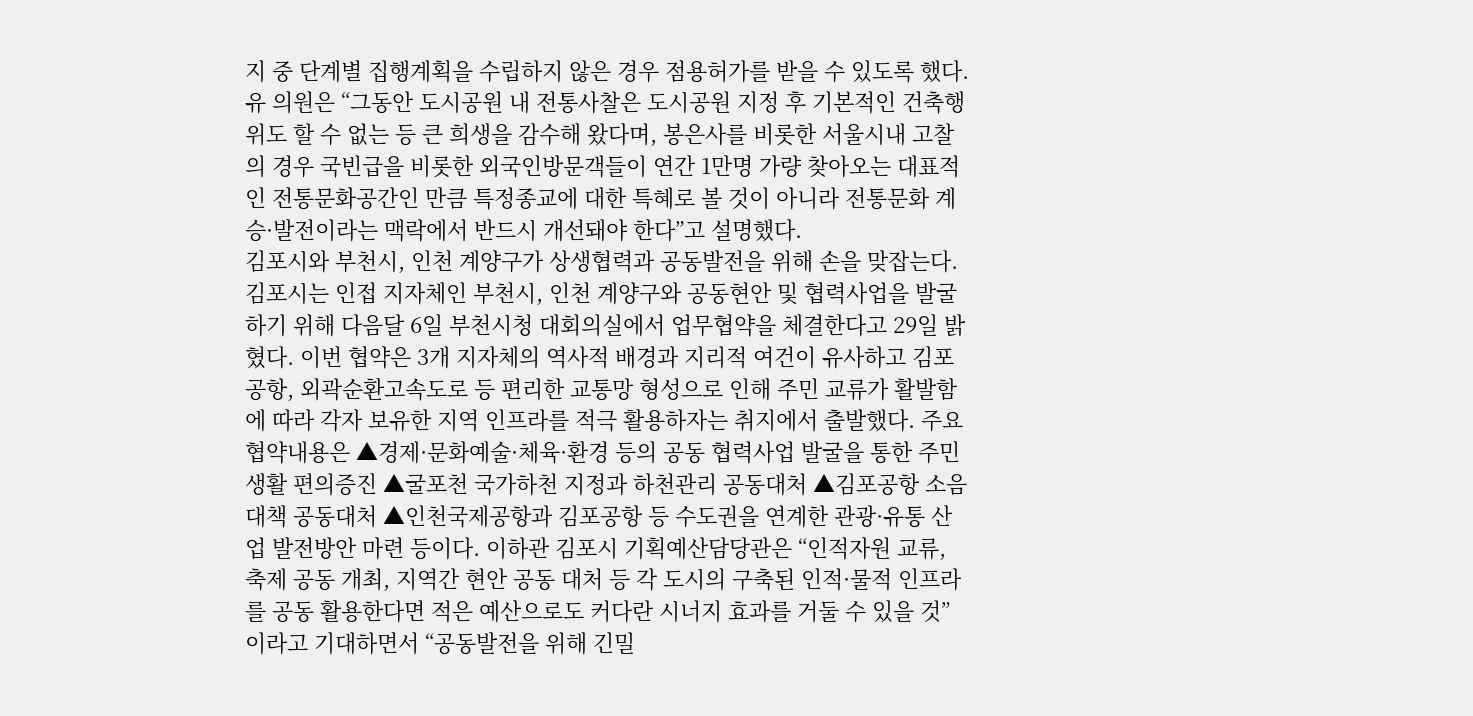지 중 단계별 집행계획을 수립하지 않은 경우 점용허가를 받을 수 있도록 했다. 유 의원은 “그동안 도시공원 내 전통사찰은 도시공원 지정 후 기본적인 건축행위도 할 수 없는 등 큰 희생을 감수해 왔다며, 봉은사를 비롯한 서울시내 고찰의 경우 국빈급을 비롯한 외국인방문객들이 연간 1만명 가량 찾아오는 대표적인 전통문화공간인 만큼 특정종교에 대한 특혜로 볼 것이 아니라 전통문화 계승·발전이라는 맥락에서 반드시 개선돼야 한다”고 설명했다.
김포시와 부천시, 인천 계양구가 상생협력과 공동발전을 위해 손을 맞잡는다. 김포시는 인접 지자체인 부천시, 인천 계양구와 공동현안 및 협력사업을 발굴하기 위해 다음달 6일 부천시청 대회의실에서 업무협약을 체결한다고 29일 밝혔다. 이번 협약은 3개 지자체의 역사적 배경과 지리적 여건이 유사하고 김포공항, 외곽순환고속도로 등 편리한 교통망 형성으로 인해 주민 교류가 활발함에 따라 각자 보유한 지역 인프라를 적극 활용하자는 취지에서 출발했다. 주요 협약내용은 ▲경제·문화예술·체육·환경 등의 공동 협력사업 발굴을 통한 주민생활 편의증진 ▲굴포천 국가하천 지정과 하천관리 공동대처 ▲김포공항 소음대책 공동대처 ▲인천국제공항과 김포공항 등 수도권을 연계한 관광·유통 산업 발전방안 마련 등이다. 이하관 김포시 기획예산담당관은 “인적자원 교류, 축제 공동 개최, 지역간 현안 공동 대처 등 각 도시의 구축된 인적·물적 인프라를 공동 활용한다면 적은 예산으로도 커다란 시너지 효과를 거둘 수 있을 것”이라고 기대하면서 “공동발전을 위해 긴밀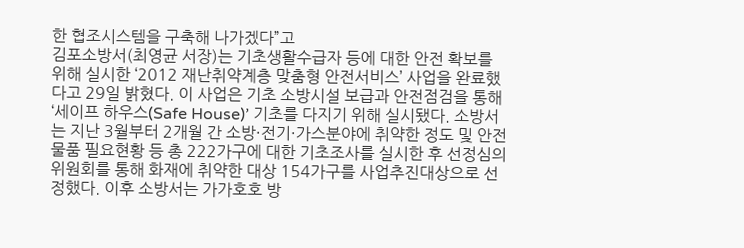한 협조시스템을 구축해 나가겠다”고
김포소방서(최영균 서장)는 기초생활수급자 등에 대한 안전 확보를 위해 실시한 ‘2012 재난취약계층 맞춤형 안전서비스’ 사업을 완료했다고 29일 밝혔다. 이 사업은 기초 소방시설 보급과 안전점검을 통해 ‘세이프 하우스(Safe House)’ 기초를 다지기 위해 실시됐다. 소방서는 지난 3월부터 2개월 간 소방·전기·가스분야에 취약한 정도 및 안전물품 필요현황 등 총 222가구에 대한 기초조사를 실시한 후 선정심의위원회를 통해 화재에 취약한 대상 154가구를 사업추진대상으로 선정했다. 이후 소방서는 가가호호 방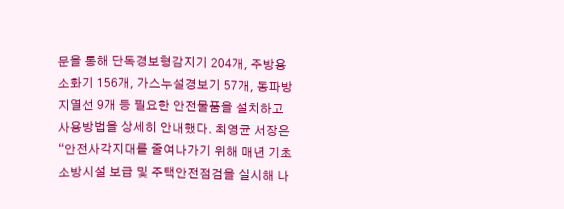문을 통해 단독경보형감지기 204개, 주방용소화기 156개, 가스누설경보기 57개, 동파방지열선 9개 등 필요한 안전물품을 설치하고 사용방법을 상세히 안내했다. 최영균 서장은 “안전사각지대를 줄여나가기 위해 매년 기초소방시설 보급 및 주택안전점검을 실시해 나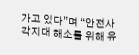가고 있다”며 “안전사각지대 해소를 위해 유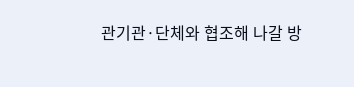관기관·단체와 협조해 나갈 방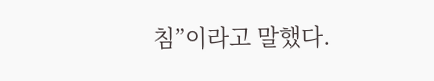침”이라고 말했다.